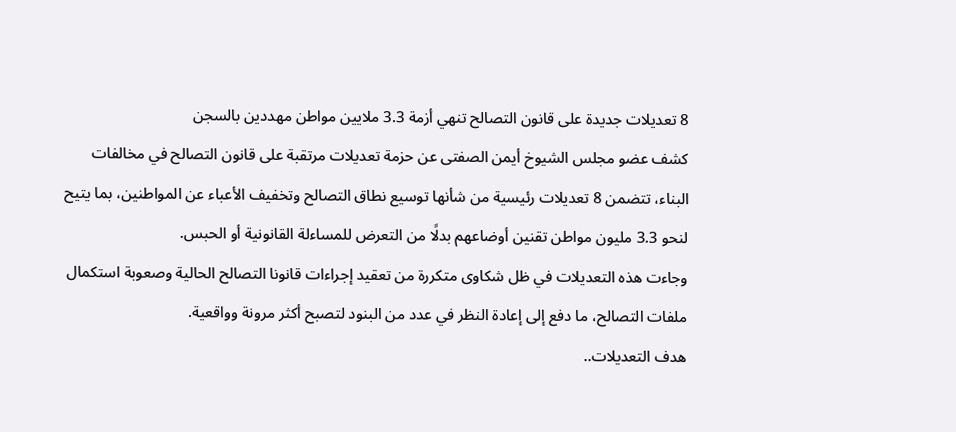8 تعديلات جديدة على قانون التصالح تنهي أزمة 3.3 ملايين مواطن مهددين بالسجن
كشف عضو مجلس الشيوخ أيمن الصفتى عن حزمة تعديلات مرتقبة على قانون التصالح في مخالفات البناء، تتضمن 8 تعديلات رئيسية من شأنها توسيع نطاق التصالح وتخفيف الأعباء عن المواطنين، بما يتيح لنحو 3.3 مليون مواطن تقنين أوضاعهم بدلًا من التعرض للمساءلة القانونية أو الحبس.
وجاءت هذه التعديلات في ظل شكاوى متكررة من تعقيد إجراءات قانونا التصالح الحالية وصعوبة استكمال ملفات التصالح، ما دفع إلى إعادة النظر في عدد من البنود لتصبح أكثر مرونة وواقعية.
هدف التعديلات..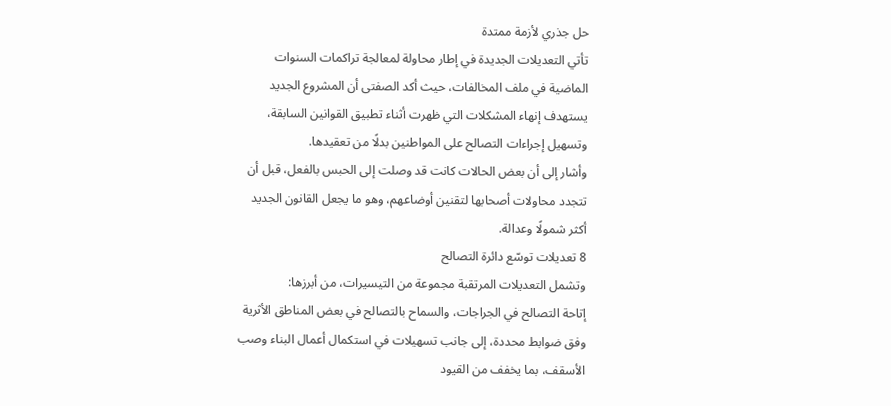حل جذري لأزمة ممتدة
تأتي التعديلات الجديدة في إطار محاولة لمعالجة تراكمات السنوات الماضية في ملف المخالفات، حيث أكد الصفتى أن المشروع الجديد يستهدف إنهاء المشكلات التي ظهرت أثناء تطبيق القوانين السابقة، وتسهيل إجراءات التصالح على المواطنين بدلًا من تعقيدها.
وأشار إلى أن بعض الحالات كانت قد وصلت إلى الحبس بالفعل، قبل أن تتجدد محاولات أصحابها لتقنين أوضاعهم، وهو ما يجعل القانون الجديد أكثر شمولًا وعدالة.
8 تعديلات توسّع دائرة التصالح
وتشمل التعديلات المرتقبة مجموعة من التيسيرات، من أبرزها:
إتاحة التصالح في الجراجات، والسماح بالتصالح في بعض المناطق الأثرية وفق ضوابط محددة، إلى جانب تسهيلات في استكمال أعمال البناء وصب الأسقف، بما يخفف من القيود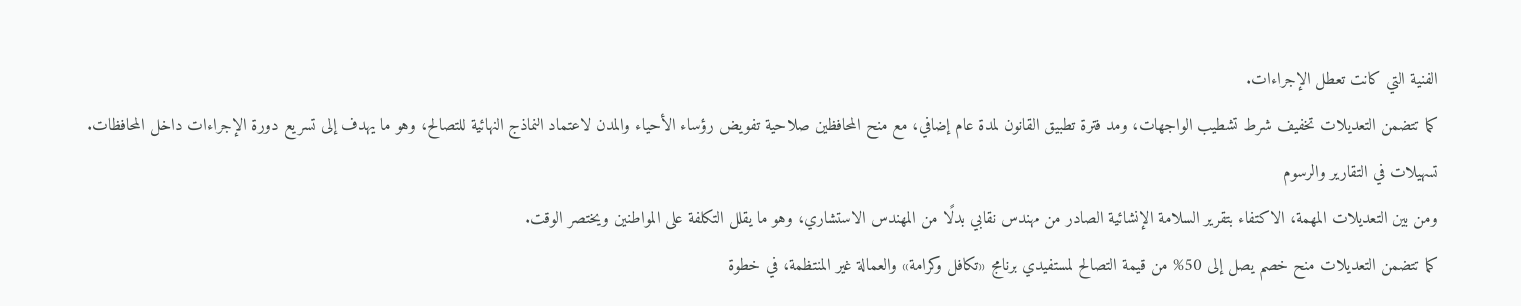الفنية التي كانت تعطل الإجراءات.
كما تتضمن التعديلات تخفيف شرط تشطيب الواجهات، ومد فترة تطبيق القانون لمدة عام إضافي، مع منح المحافظين صلاحية تفويض رؤساء الأحياء والمدن لاعتماد النماذج النهائية للتصالح، وهو ما يهدف إلى تسريع دورة الإجراءات داخل المحافظات.
تسهيلات في التقارير والرسوم
ومن بين التعديلات المهمة، الاكتفاء بتقرير السلامة الإنشائية الصادر من مهندس نقابي بدلًا من المهندس الاستشاري، وهو ما يقلل التكلفة على المواطنين ويختصر الوقت.
كما تتضمن التعديلات منح خصم يصل إلى 50% من قيمة التصالح لمستفيدي برنامج «تكافل وكرامة» والعمالة غير المنتظمة، في خطوة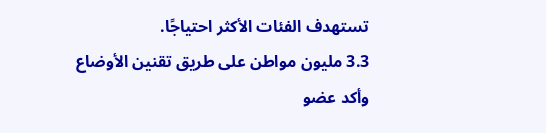تستهدف الفئات الأكثر احتياجًا.
3.3 مليون مواطن على طريق تقنين الأوضاع
وأكد عضو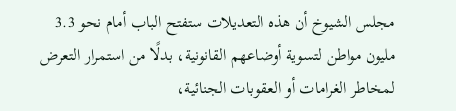مجلس الشيوخ أن هذه التعديلات ستفتح الباب أمام نحو 3.3 مليون مواطن لتسوية أوضاعهم القانونية، بدلًا من استمرار التعرض لمخاطر الغرامات أو العقوبات الجنائية،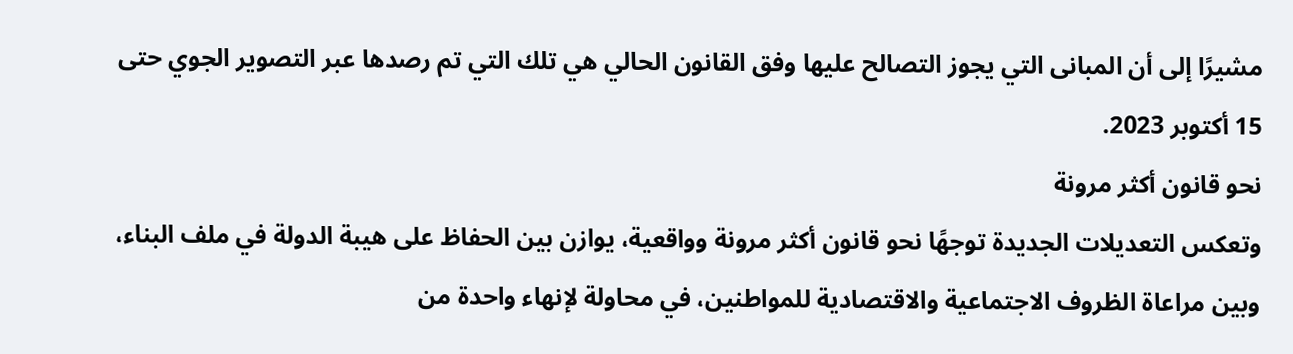مشيرًا إلى أن المبانى التي يجوز التصالح عليها وفق القانون الحالي هي تلك التي تم رصدها عبر التصوير الجوي حتى 15 أكتوبر 2023.
نحو قانون أكثر مرونة
وتعكس التعديلات الجديدة توجهًا نحو قانون أكثر مرونة وواقعية، يوازن بين الحفاظ على هيبة الدولة في ملف البناء، وبين مراعاة الظروف الاجتماعية والاقتصادية للمواطنين، في محاولة لإنهاء واحدة من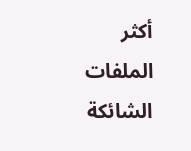أكثر الملفات الشائكة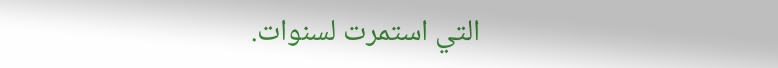التي استمرت لسنوات.